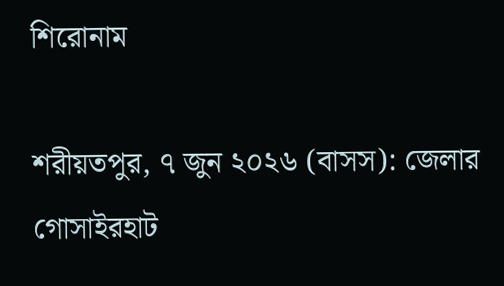শিরোনাম

শরীয়তপুর, ৭ জুন ২০২৬ (বাসস): জেলার গোসাইরহাট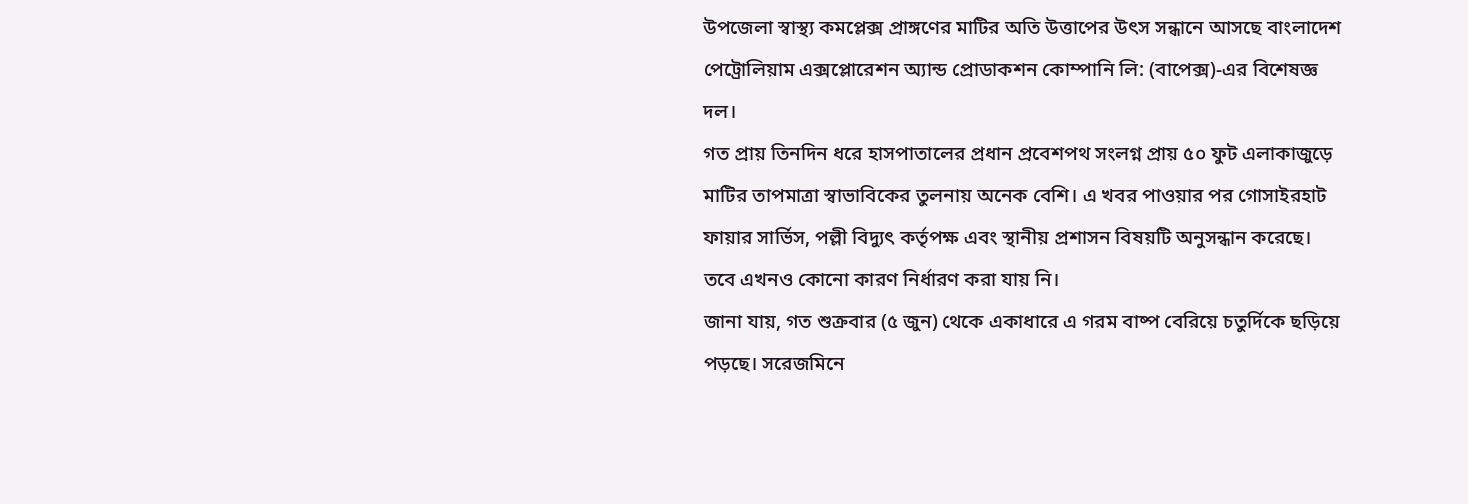উপজেলা স্বাস্থ্য কমপ্লেক্স প্রাঙ্গণের মাটির অতি উত্তাপের উৎস সন্ধানে আসছে বাংলাদেশ পেট্রোলিয়াম এক্সপ্লোরেশন অ্যান্ড প্রোডাকশন কোম্পানি লি: (বাপেক্স)-এর বিশেষজ্ঞ দল।
গত প্রায় তিনদিন ধরে হাসপাতালের প্রধান প্রবেশপথ সংলগ্ন প্রায় ৫০ ফুট এলাকাজুড়ে মাটির তাপমাত্রা স্বাভাবিকের তুলনায় অনেক বেশি। এ খবর পাওয়ার পর গোসাইরহাট ফায়ার সার্ভিস, পল্লী বিদ্যুৎ কর্তৃপক্ষ এবং স্থানীয় প্রশাসন বিষয়টি অনুসন্ধান করেছে। তবে এখনও কোনো কারণ নির্ধারণ করা যায় নি।
জানা যায়, গত শুক্রবার (৫ জুন) থেকে একাধারে এ গরম বাষ্প বেরিয়ে চতুর্দিকে ছড়িয়ে পড়ছে। সরেজমিনে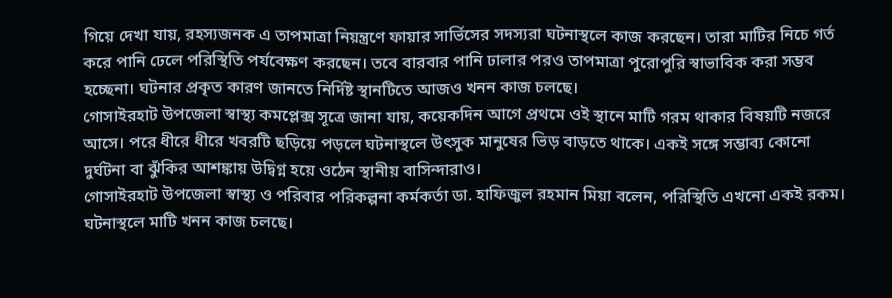গিয়ে দেখা যায়, রহস্যজনক এ তাপমাত্রা নিয়ন্ত্রণে ফায়ার সার্ভিসের সদস্যরা ঘটনাস্থলে কাজ করছেন। তারা মাটির নিচে গর্ত করে পানি ঢেলে পরিস্থিতি পর্যবেক্ষণ করছেন। তবে বারবার পানি ঢালার পরও তাপমাত্রা পুরোপুরি স্বাভাবিক করা সম্ভব হচ্ছেনা। ঘটনার প্রকৃত কারণ জানতে নির্দিষ্ট স্থানটিতে আজও খনন কাজ চলছে।
গোসাইরহাট উপজেলা স্বাস্থ্য কমপ্লেক্স সূত্রে জানা যায়, কয়েকদিন আগে প্রথমে ওই স্থানে মাটি গরম থাকার বিষয়টি নজরে আসে। পরে ধীরে ধীরে খবরটি ছড়িয়ে পড়লে ঘটনাস্থলে উৎসুক মানুষের ভিড় বাড়তে থাকে। একই সঙ্গে সম্ভাব্য কোনো দুর্ঘটনা বা ঝুঁকির আশঙ্কায় উদ্বিগ্ন হয়ে ওঠেন স্থানীয় বাসিন্দারাও।
গোসাইরহাট উপজেলা স্বাস্থ্য ও পরিবার পরিকল্পনা কর্মকর্তা ডা. হাফিজুল রহমান মিয়া বলেন, পরিস্থিতি এখনো একই রকম। ঘটনাস্থলে মাটি খনন কাজ চলছে।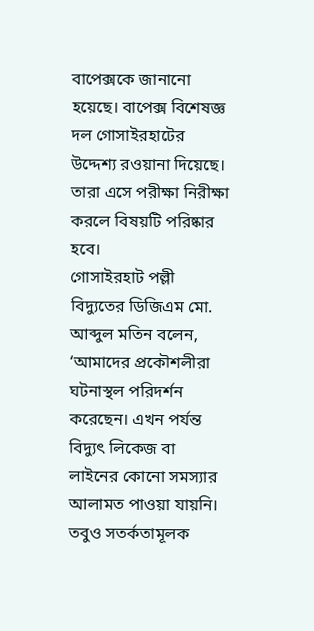বাপেক্সকে জানানো হয়েছে। বাপেক্স বিশেষজ্ঞ দল গোসাইরহাটের উদ্দেশ্য রওয়ানা দিয়েছে। তারা এসে পরীক্ষা নিরীক্ষা করলে বিষয়টি পরিষ্কার হবে।
গোসাইরহাট পল্লী বিদ্যুতের ডিজিএম মো. আব্দুল মতিন বলেন, ‘আমাদের প্রকৌশলীরা ঘটনাস্থল পরিদর্শন করেছেন। এখন পর্যন্ত বিদ্যুৎ লিকেজ বা লাইনের কোনো সমস্যার আলামত পাওয়া যায়নি। তবুও সতর্কতামূলক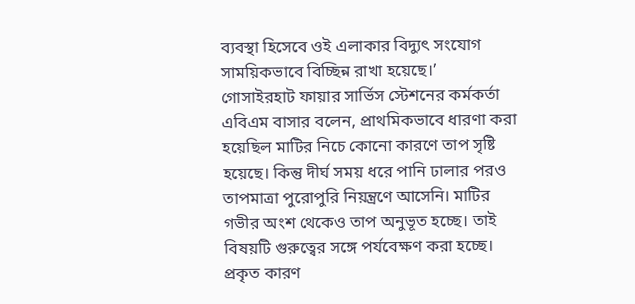ব্যবস্থা হিসেবে ওই এলাকার বিদ্যুৎ সংযোগ সাময়িকভাবে বিচ্ছিন্ন রাখা হয়েছে।’
গোসাইরহাট ফায়ার সার্ভিস স্টেশনের কর্মকর্তা এবিএম বাসার বলেন, প্রাথমিকভাবে ধারণা করা হয়েছিল মাটির নিচে কোনো কারণে তাপ সৃষ্টি হয়েছে। কিন্তু দীর্ঘ সময় ধরে পানি ঢালার পরও তাপমাত্রা পুরোপুরি নিয়ন্ত্রণে আসেনি। মাটির গভীর অংশ থেকেও তাপ অনুভূত হচ্ছে। তাই বিষয়টি গুরুত্বের সঙ্গে পর্যবেক্ষণ করা হচ্ছে। প্রকৃত কারণ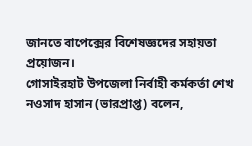জানতে বাপেক্সের বিশেষজ্ঞদের সহায়তা প্রয়োজন।
গোসাইরহাট উপজেলা নির্বাহী কর্মকর্তা শেখ নওসাদ হাসান (ভারপ্রাপ্ত) বলেন,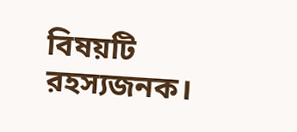বিষয়টি রহস্যজনক।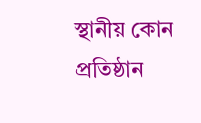স্থানীয় কোন প্রতিষ্ঠান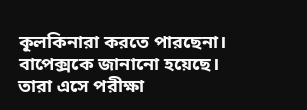কূলকিনারা করতে পারছেনা। বাপেক্সকে জানানো হয়েছে। তারা এসে পরীক্ষা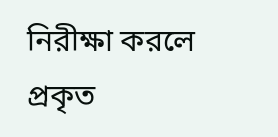নিরীক্ষা করলে প্রকৃত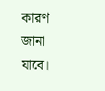কারণ জানা যাবে।